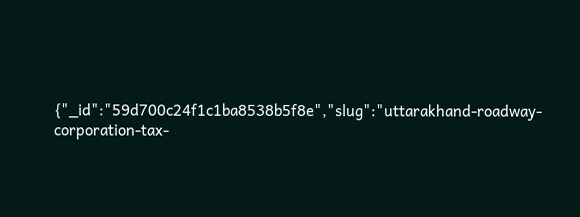{"_id":"59d700c24f1c1ba8538b5f8e","slug":"uttarakhand-roadway-corporation-tax-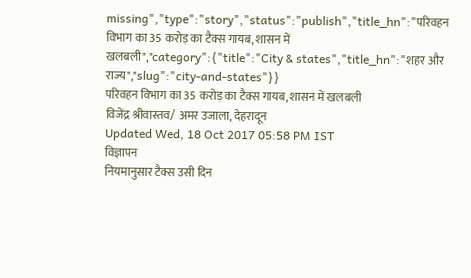missing","type":"story","status":"publish","title_hn":"परिवहन विभाग का 35 करोड़ का टैक्स गायब, शासन में खलबली","category":{"title":"City & states","title_hn":"शहर और राज्य","slug":"city-and-states"}}
परिवहन विभाग का 35 करोड़ का टैक्स गायब, शासन में खलबली
विजेंद्र श्रीवास्तव/ अमर उजाला, देहरादून
Updated Wed, 18 Oct 2017 05:58 PM IST
विज्ञापन
नियमानुसार टैक्स उसी दिन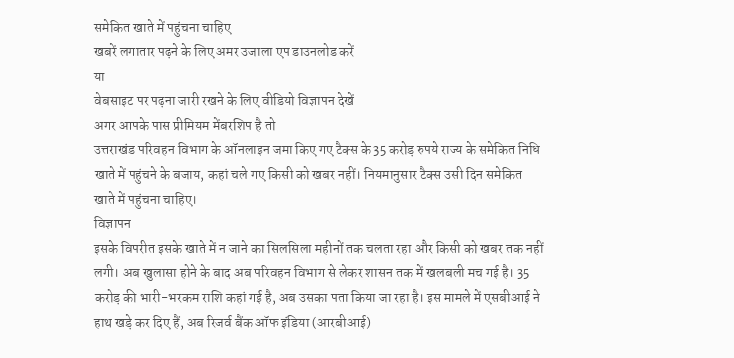समेकित खाते में पहुंचना चाहिए
खबरें लगातार पढ़ने के लिए अमर उजाला एप डाउनलोड करें
या
वेबसाइट पर पढ़ना जारी रखने के लिए वीडियो विज्ञापन देखें
अगर आपके पास प्रीमियम मेंबरशिप है तो
उत्तराखंड परिवहन विभाग के ऑनलाइन जमा किए गए टैक्स के 35 करोड़ रुपये राज्य के समेकित निधि खाते में पहुंचने के बजाय, कहां चले गए किसी को खबर नहीं। नियमानुसार टैक्स उसी दिन समेकित खाते में पहुंचना चाहिए।
विज्ञापन
इसके विपरीत इसके खाते में न जाने का सिलसिला महीनों तक चलता रहा और किसी को खबर तक नहीं लगी। अब खुलासा होने के बाद अब परिवहन विभाग से लेकर शासन तक में खलबली मच गई है। 35 करोड़ की भारी-भरकम राशि कहां गई है, अब उसका पता किया जा रहा है। इस मामले में एसबीआई ने हाथ खड़े कर दिए हैं, अब रिजर्व बैंक ऑफ इंडिया (आरबीआई)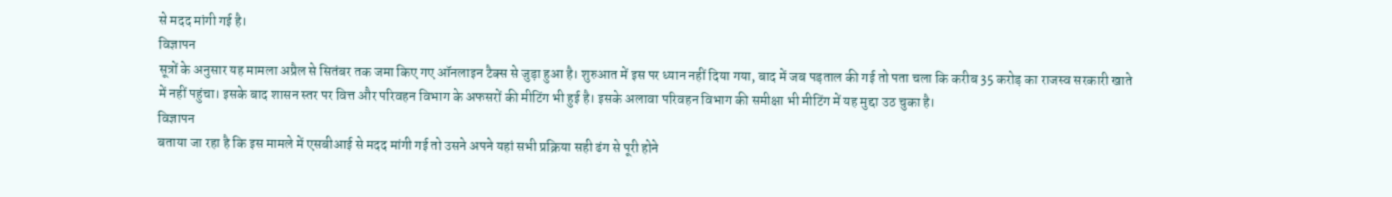से मदद मांगी गई है।
विज्ञापन
सूत्रों के अनुसार यह मामला अप्रैल से सितंबर तक जमा किए गए ऑनलाइन टैक्स से जुड़ा हुआ है। शुरुआत में इस पर ध्यान नहीं दिया गया, बाद में जब पड़ताल की गई तो पता चला कि करीब 35 करोड़ का राजस्व सरकारी खाते में नहीं पहुंचा। इसके बाद शासन स्तर पर वित्त और परिवहन विभाग के अफसरों की मीटिंग भी हुई है। इसके अलावा परिवहन विभाग की समीक्षा भी मीटिंग में यह मुद्दा उठ चुका है।
विज्ञापन
बताया जा रहा है कि इस मामले में एसबीआई से मदद मांगी गई तो उसने अपने यहां सभी प्रक्रिया सही ढंग से पूरी होने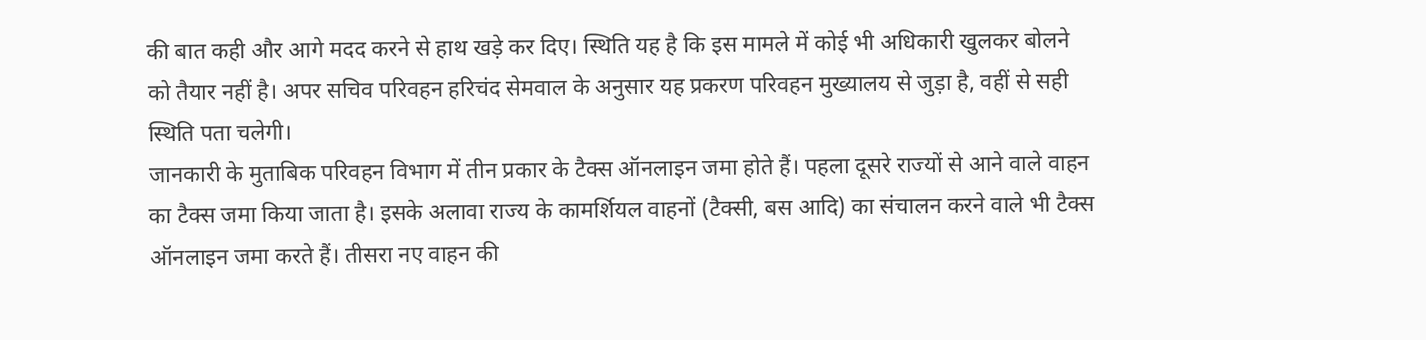की बात कही और आगे मदद करने से हाथ खड़े कर दिए। स्थिति यह है कि इस मामले में कोई भी अधिकारी खुलकर बोलने को तैयार नहीं है। अपर सचिव परिवहन हरिचंद सेमवाल के अनुसार यह प्रकरण परिवहन मुख्यालय से जुड़ा है, वहीं से सही स्थिति पता चलेगी।
जानकारी के मुताबिक परिवहन विभाग में तीन प्रकार के टैक्स ऑनलाइन जमा होते हैं। पहला दूसरे राज्यों से आने वाले वाहन का टैक्स जमा किया जाता है। इसके अलावा राज्य के कामर्शियल वाहनों (टैक्सी, बस आदि) का संचालन करने वाले भी टैक्स ऑनलाइन जमा करते हैं। तीसरा नए वाहन की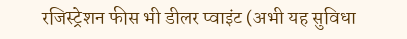रजिस्ट्रेशन फीस भी डीलर प्वाइंट (अभी यह सुविधा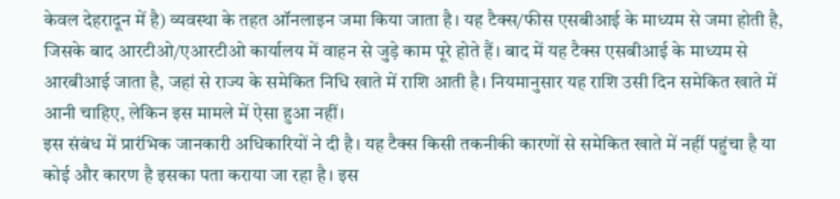केवल देहरादून में है) व्यवस्था के तहत ऑनलाइन जमा किया जाता है। यह टैक्स/फीस एसबीआई के माध्यम से जमा होती है, जिसके बाद आरटीओ/एआरटीओ कार्यालय में वाहन से जुड़े काम पूरे होते हैं। बाद में यह टैक्स एसबीआई के माध्यम से आरबीआई जाता है, जहां से राज्य के समेकित निधि खाते में राशि आती है। नियमानुसार यह राशि उसी दिन समेकित खाते में आनी चाहिए, लेकिन इस मामले में ऐसा हुआ नहीं।
इस संबंध में प्रारंभिक जानकारी अधिकारियों ने दी है। यह टैक्स किसी तकनीकी कारणों से समेकित खाते में नहीं पहुंचा है या कोई और कारण है इसका पता कराया जा रहा है। इस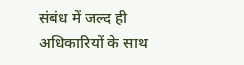संबंध में जल्द ही अधिकारियों के साथ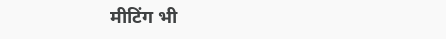मीटिंग भी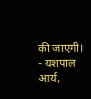की जाएगी।
- यशपाल आर्य,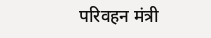परिवहन मंत्री